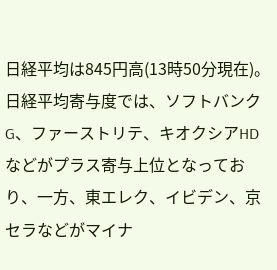日経平均は845円高(13時50分現在)。日経平均寄与度では、ソフトバンクG、ファーストリテ、キオクシアHDなどがプラス寄与上位となっており、一方、東エレク、イビデン、京セラなどがマイナ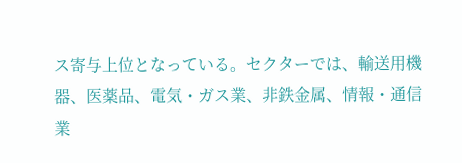ス寄与上位となっている。セクターでは、輸送用機器、医薬品、電気・ガス業、非鉄金属、情報・通信業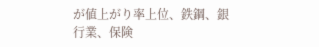が値上がり率上位、鉄鋼、銀行業、保険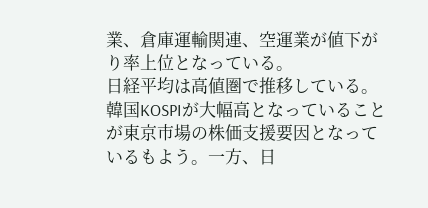業、倉庫運輸関連、空運業が値下がり率上位となっている。
日経平均は高値圏で推移している。韓国KOSPIが大幅高となっていることが東京市場の株価支援要因となっているもよう。一方、日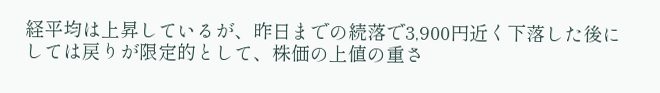経平均は上昇しているが、昨日までの続落で3,900円近く下落した後にしては戻りが限定的として、株価の上値の重さ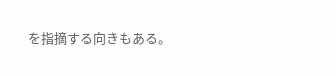を指摘する向きもある。